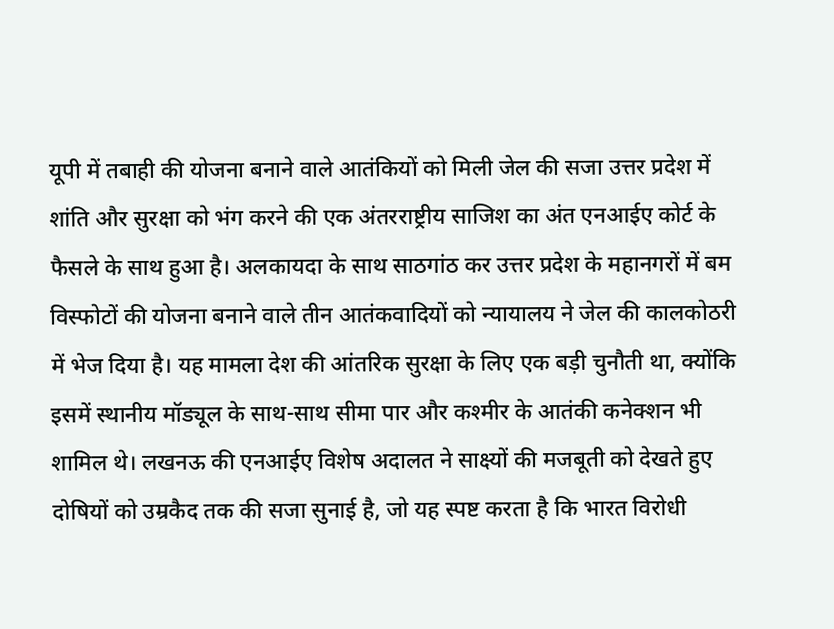यूपी में तबाही की योजना बनाने वाले आतंकियों को मिली जेल की सजा उत्तर प्रदेश में शांति और सुरक्षा को भंग करने की एक अंतरराष्ट्रीय साजिश का अंत एनआईए कोर्ट के फैसले के साथ हुआ है। अलकायदा के साथ साठगांठ कर उत्तर प्रदेश के महानगरों में बम विस्फोटों की योजना बनाने वाले तीन आतंकवादियों को न्यायालय ने जेल की कालकोठरी में भेज दिया है। यह मामला देश की आंतरिक सुरक्षा के लिए एक बड़ी चुनौती था, क्योंकि इसमें स्थानीय मॉड्यूल के साथ-साथ सीमा पार और कश्मीर के आतंकी कनेक्शन भी शामिल थे। लखनऊ की एनआईए विशेष अदालत ने साक्ष्यों की मजबूती को देखते हुए दोषियों को उम्रकैद तक की सजा सुनाई है, जो यह स्पष्ट करता है कि भारत विरोधी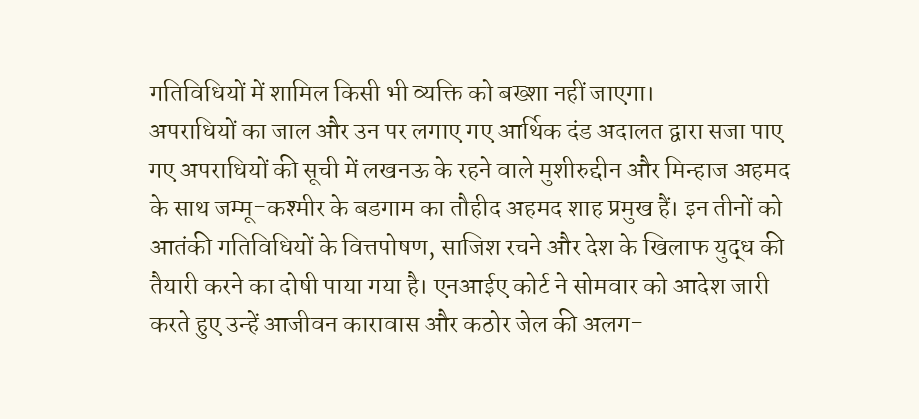गतिविधियों में शामिल किसी भी व्यक्ति को बख्शा नहीं जाएगा।
अपराधियों का जाल और उन पर लगाए गए आर्थिक दंड अदालत द्वारा सजा पाए गए अपराधियों की सूची में लखनऊ के रहने वाले मुशीरुद्दीन और मिन्हाज अहमद के साथ जम्मू-कश्मीर के बडगाम का तौहीद अहमद शाह प्रमुख हैं। इन तीनों को आतंकी गतिविधियों के वित्तपोषण, साजिश रचने और देश के खिलाफ युद्ध की तैयारी करने का दोषी पाया गया है। एनआईए कोर्ट ने सोमवार को आदेश जारी करते हुए उन्हें आजीवन कारावास और कठोर जेल की अलग-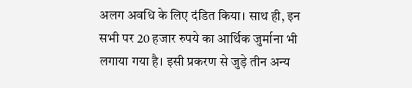अलग अवधि के लिए दंडित किया। साथ ही, इन सभी पर 20 हजार रुपये का आर्थिक जुर्माना भी लगाया गया है। इसी प्रकरण से जुड़े तीन अन्य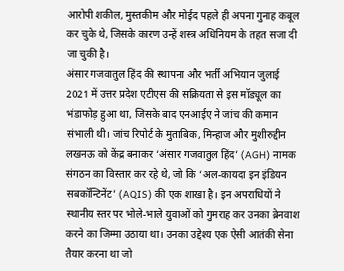आरोपी शकील, मुस्तकीम और मोईद पहले ही अपना गुनाह कबूल कर चुके थे, जिसके कारण उन्हें शस्त्र अधिनियम के तहत सजा दी जा चुकी है।
अंसार गजवातुल हिंद की स्थापना और भर्ती अभियान जुलाई 2021 में उत्तर प्रदेश एटीएस की सक्रियता से इस मॉड्यूल का भंडाफोड़ हुआ था, जिसके बाद एनआईए ने जांच की कमान संभाली थी। जांच रिपोर्ट के मुताबिक, मिन्हाज और मुशीरुद्दीन लखनऊ को केंद्र बनाकर ‘अंसार गजवातुल हिंद’ (AGH) नामक संगठन का विस्तार कर रहे थे, जो कि ‘अल-कायदा इन इंडियन सबकॉन्टिनेंट’ (AQIS) की एक शाखा है। इन अपराधियों ने स्थानीय स्तर पर भोले-भाले युवाओं को गुमराह कर उनका ब्रेनवाश करने का जिम्मा उठाया था। उनका उद्देश्य एक ऐसी आतंकी सेना तैयार करना था जो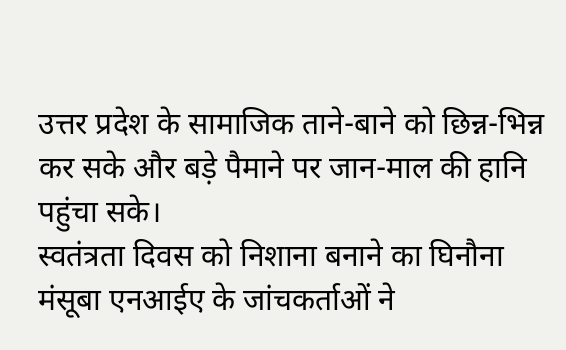उत्तर प्रदेश के सामाजिक ताने-बाने को छिन्न-भिन्न कर सके और बड़े पैमाने पर जान-माल की हानि पहुंचा सके।
स्वतंत्रता दिवस को निशाना बनाने का घिनौना मंसूबा एनआईए के जांचकर्ताओं ने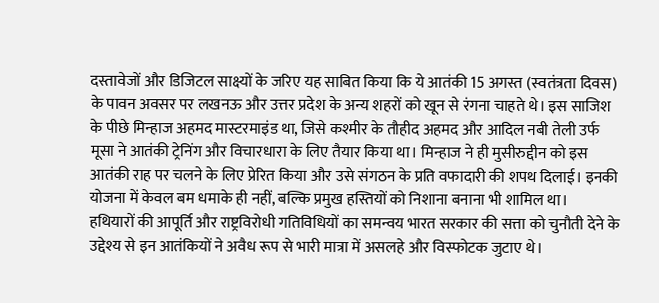दस्तावेजों और डिजिटल साक्ष्यों के जरिए यह साबित किया कि ये आतंकी 15 अगस्त (स्वतंत्रता दिवस) के पावन अवसर पर लखनऊ और उत्तर प्रदेश के अन्य शहरों को खून से रंगना चाहते थे। इस साजिश के पीछे मिन्हाज अहमद मास्टरमाइंड था, जिसे कश्मीर के तौहीद अहमद और आदिल नबी तेली उर्फ मूसा ने आतंकी ट्रेनिंग और विचारधारा के लिए तैयार किया था। मिन्हाज ने ही मुसीरुद्दीन को इस आतंकी राह पर चलने के लिए प्रेरित किया और उसे संगठन के प्रति वफादारी की शपथ दिलाई। इनकी योजना में केवल बम धमाके ही नहीं, बल्कि प्रमुख हस्तियों को निशाना बनाना भी शामिल था।
हथियारों की आपूर्ति और राष्ट्रविरोधी गतिविधियों का समन्वय भारत सरकार की सत्ता को चुनौती देने के उद्देश्य से इन आतंकियों ने अवैध रूप से भारी मात्रा में असलहे और विस्फोटक जुटाए थे।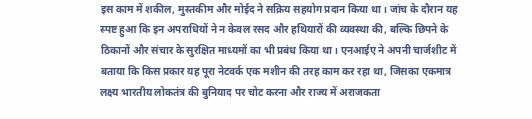इस काम में शकील, मुस्तकीम और मोईद ने सक्रिय सहयोग प्रदान किया था। जांच के दौरान यह स्पष्ट हुआ कि इन अपराधियों ने न केवल रसद और हथियारों की व्यवस्था की, बल्कि छिपने के ठिकानों और संचार के सुरक्षित माध्यमों का भी प्रबंध किया था। एनआईए ने अपनी चार्जशीट में बताया कि किस प्रकार यह पूरा नेटवर्क एक मशीन की तरह काम कर रहा था, जिसका एकमात्र लक्ष्य भारतीय लोकतंत्र की बुनियाद पर चोट करना और राज्य में अराजकता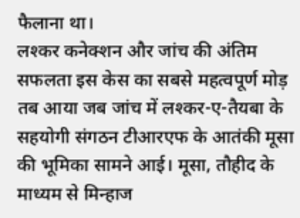फैलाना था।
लश्कर कनेक्शन और जांच की अंतिम सफलता इस केस का सबसे महत्वपूर्ण मोड़ तब आया जब जांच में लश्कर-ए-तैयबा के सहयोगी संगठन टीआरएफ के आतंकी मूसा की भूमिका सामने आई। मूसा, तौहीद के माध्यम से मिन्हाज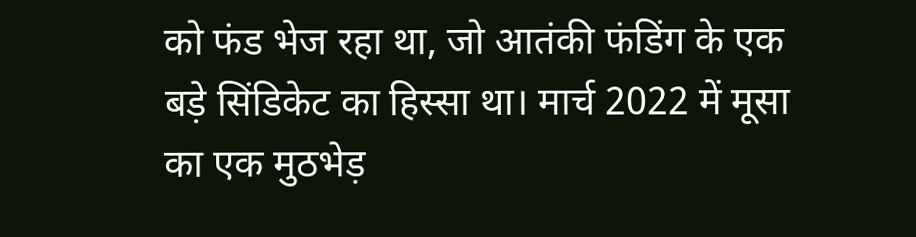को फंड भेज रहा था, जो आतंकी फंडिंग के एक बड़े सिंडिकेट का हिस्सा था। मार्च 2022 में मूसा का एक मुठभेड़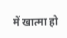में खात्मा हो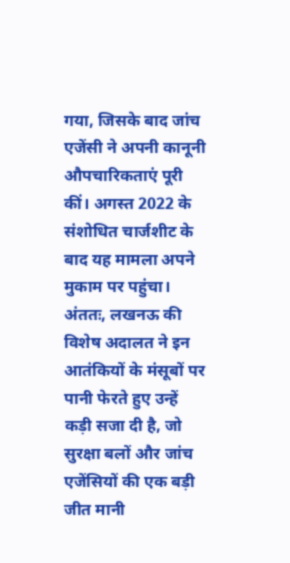गया, जिसके बाद जांच एजेंसी ने अपनी कानूनी औपचारिकताएं पूरी कीं। अगस्त 2022 के संशोधित चार्जशीट के बाद यह मामला अपने मुकाम पर पहुंचा। अंततः, लखनऊ की विशेष अदालत ने इन आतंकियों के मंसूबों पर पानी फेरते हुए उन्हें कड़ी सजा दी है, जो सुरक्षा बलों और जांच एजेंसियों की एक बड़ी जीत मानी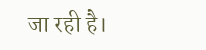जा रही है।